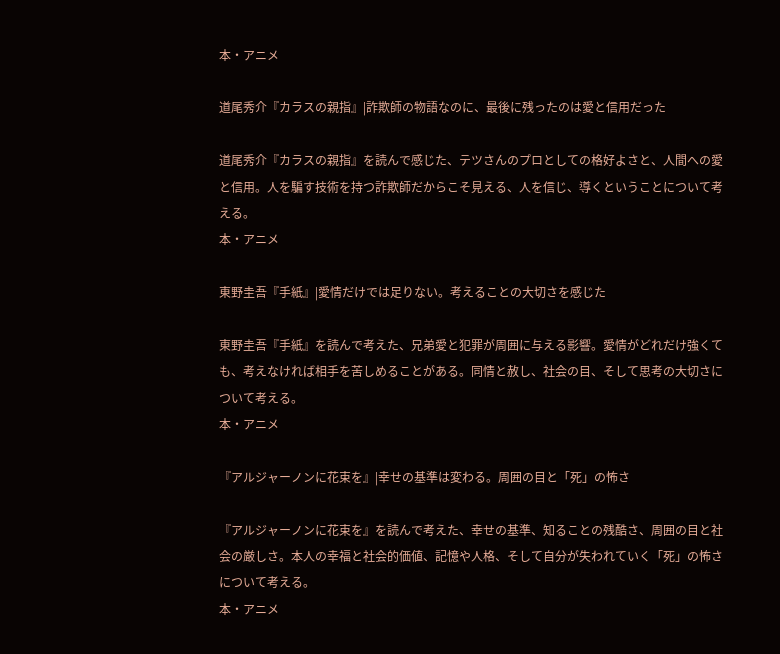本・アニメ

道尾秀介『カラスの親指』|詐欺師の物語なのに、最後に残ったのは愛と信用だった

道尾秀介『カラスの親指』を読んで感じた、テツさんのプロとしての格好よさと、人間への愛と信用。人を騙す技術を持つ詐欺師だからこそ見える、人を信じ、導くということについて考える。
本・アニメ

東野圭吾『手紙』|愛情だけでは足りない。考えることの大切さを感じた

東野圭吾『手紙』を読んで考えた、兄弟愛と犯罪が周囲に与える影響。愛情がどれだけ強くても、考えなければ相手を苦しめることがある。同情と赦し、社会の目、そして思考の大切さについて考える。
本・アニメ

『アルジャーノンに花束を』|幸せの基準は変わる。周囲の目と「死」の怖さ

『アルジャーノンに花束を』を読んで考えた、幸せの基準、知ることの残酷さ、周囲の目と社会の厳しさ。本人の幸福と社会的価値、記憶や人格、そして自分が失われていく「死」の怖さについて考える。
本・アニメ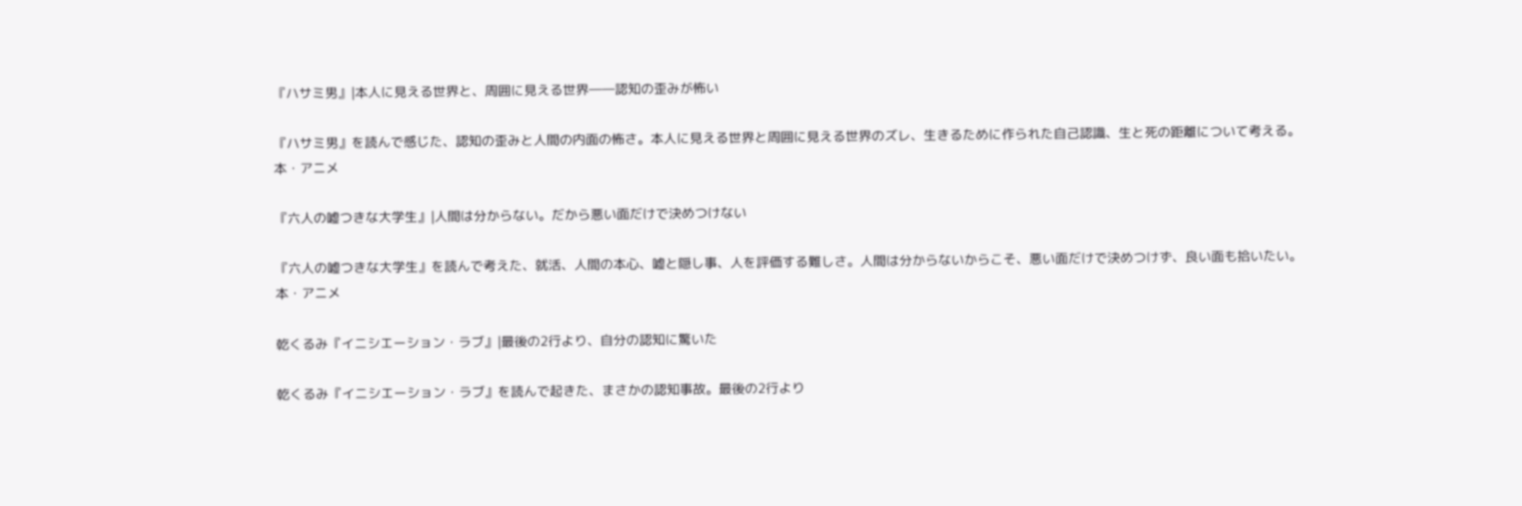『ハサミ男』|本人に見える世界と、周囲に見える世界――認知の歪みが怖い

『ハサミ男』を読んで感じた、認知の歪みと人間の内面の怖さ。本人に見える世界と周囲に見える世界のズレ、生きるために作られた自己認識、生と死の距離について考える。
本・アニメ

『六人の嘘つきな大学生』|人間は分からない。だから悪い面だけで決めつけない

『六人の嘘つきな大学生』を読んで考えた、就活、人間の本心、嘘と隠し事、人を評価する難しさ。人間は分からないからこそ、悪い面だけで決めつけず、良い面も拾いたい。
本・アニメ

乾くるみ『イニシエーション・ラブ』|最後の2行より、自分の認知に驚いた

乾くるみ『イニシエーション・ラブ』を読んで起きた、まさかの認知事故。最後の2行より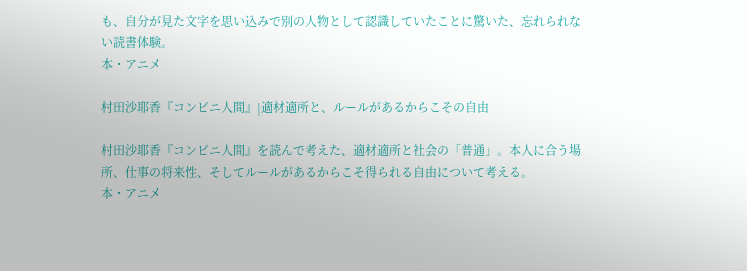も、自分が見た文字を思い込みで別の人物として認識していたことに驚いた、忘れられない読書体験。
本・アニメ

村田沙耶香『コンビニ人間』|適材適所と、ルールがあるからこその自由

村田沙耶香『コンビニ人間』を読んで考えた、適材適所と社会の「普通」。本人に合う場所、仕事の将来性、そしてルールがあるからこそ得られる自由について考える。
本・アニメ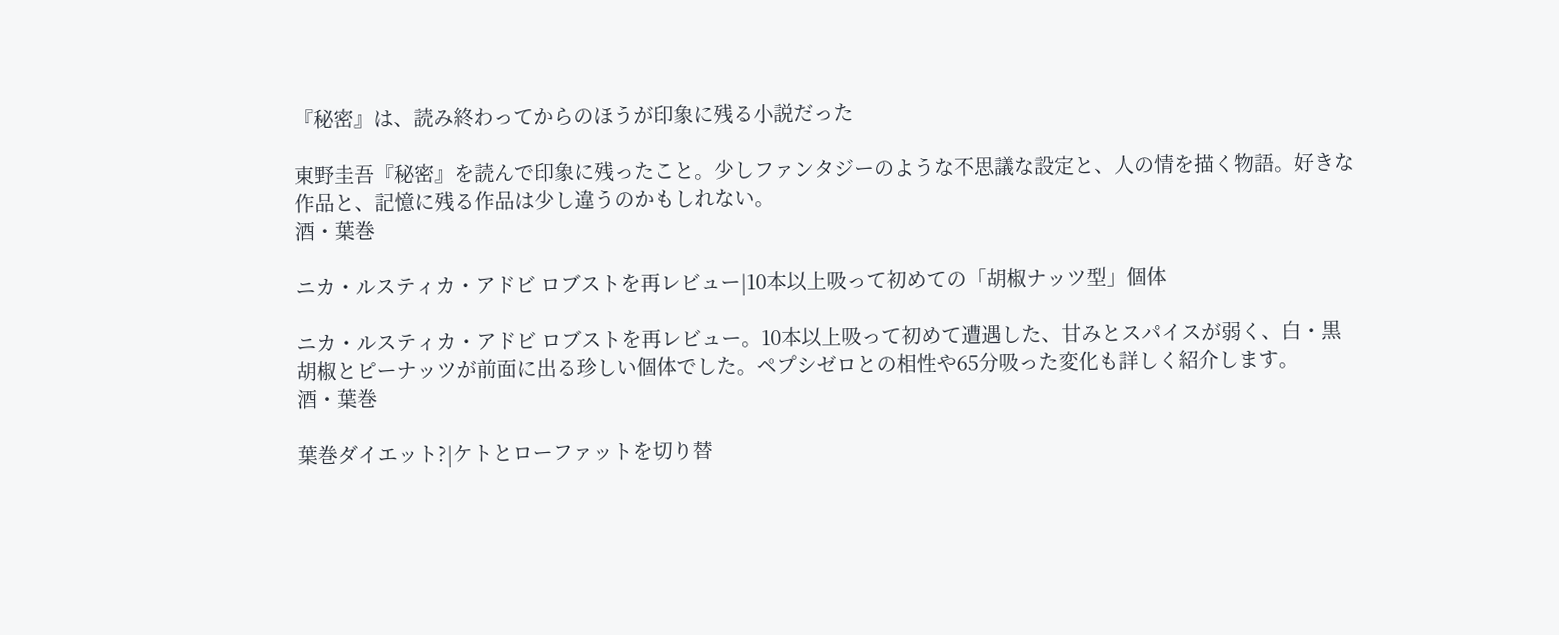『秘密』は、読み終わってからのほうが印象に残る小説だった

東野圭吾『秘密』を読んで印象に残ったこと。少しファンタジーのような不思議な設定と、人の情を描く物語。好きな作品と、記憶に残る作品は少し違うのかもしれない。
酒・葉巻

ニカ・ルスティカ・アドビ ロブストを再レビュー|10本以上吸って初めての「胡椒ナッツ型」個体

ニカ・ルスティカ・アドビ ロブストを再レビュー。10本以上吸って初めて遭遇した、甘みとスパイスが弱く、白・黒胡椒とピーナッツが前面に出る珍しい個体でした。ペプシゼロとの相性や65分吸った変化も詳しく紹介します。
酒・葉巻

葉巻ダイエット?|ケトとローファットを切り替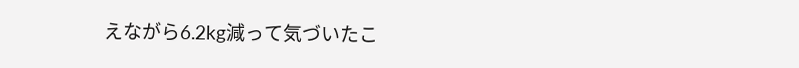えながら6.2kg減って気づいたこ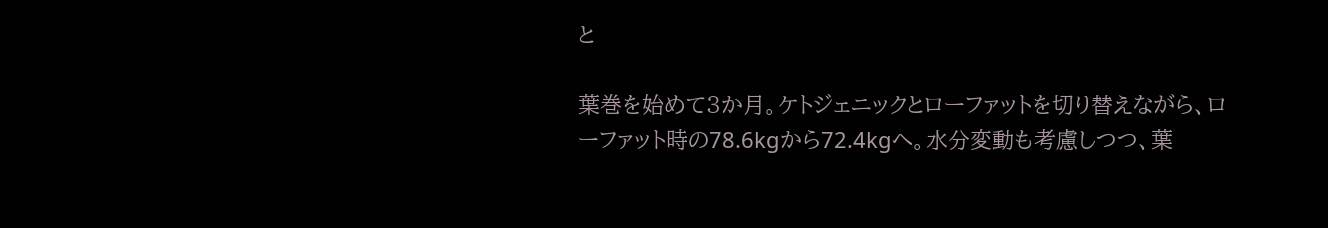と

葉巻を始めて3か月。ケトジェニックとローファットを切り替えながら、ローファット時の78.6kgから72.4kgへ。水分変動も考慮しつつ、葉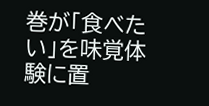巻が「食べたい」を味覚体験に置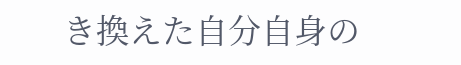き換えた自分自身の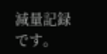減量記録です。